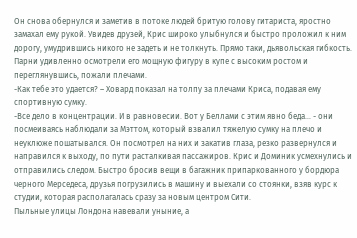Он снова обернулся и заметив в потоке людей бритую голову гитариста, яростно замахал ему рукой. Увидев друзей, Крис широко улыбнулся и быстро проложил к ним дорогу, умудрившись никого не задеть и не толкнуть. Прямо таки, дьявольская гибкость. Парни удивленно осмотрели его мощную фигуру в купе с высоким ростом и переглянувшись, пожали плечами.
-Как тебе это удается? – Ховард показал на толпу за плечами Криса, подавая ему спортивную сумку.
-Все дело в концентрации. И в равновесии. Вот у Беллами с этим явно беда… - они посмеиваясь наблюдали за Мэттом, который взвалил тяжелую сумку на плечо и неуклюже пошатывался. Он посмотрел на них и закатив глаза, резко развернулся и направился к выходу, по пути расталкивая пассажиров. Крис и Доминик усмехнулись и отправились следом. Быстро бросив вещи в багажник припаркованного у бордюра черного Мерседеса, друзья погрузились в машину и выехали со стоянки, взяв курс к студии, которая располагалась сразу за новым центром Сити.
Пыльные улицы Лондона навевали уныние, а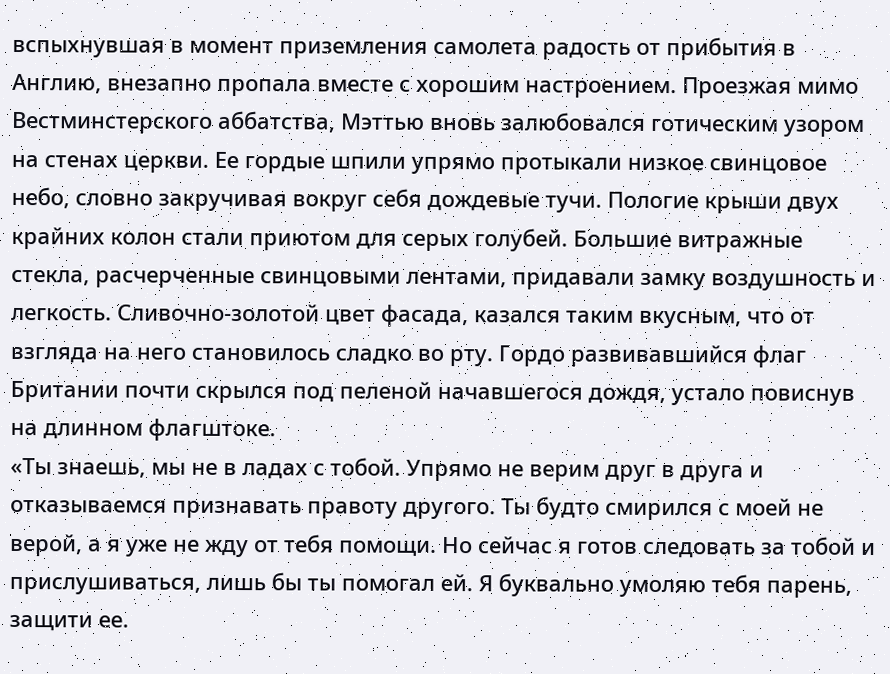вспыхнувшая в момент приземления самолета радость от прибытия в Англию, внезапно пропала вместе с хорошим настроением. Проезжая мимо Вестминстерского аббатства, Мэттью вновь залюбовался готическим узором на стенах церкви. Ее гордые шпили упрямо протыкали низкое свинцовое небо, словно закручивая вокруг себя дождевые тучи. Пологие крыши двух крайних колон стали приютом для серых голубей. Большие витражные стекла, расчерченные свинцовыми лентами, придавали замку воздушность и легкость. Сливочно-золотой цвет фасада, казался таким вкусным, что от взгляда на него становилось сладко во рту. Гордо развивавшийся флаг Британии почти скрылся под пеленой начавшегося дождя, устало повиснув на длинном флагштоке.
«Ты знаешь, мы не в ладах с тобой. Упрямо не верим друг в друга и отказываемся признавать правоту другого. Ты будто смирился с моей не верой, а я уже не жду от тебя помощи. Но сейчас я готов следовать за тобой и прислушиваться, лишь бы ты помогал ей. Я буквально умоляю тебя парень, защити ее.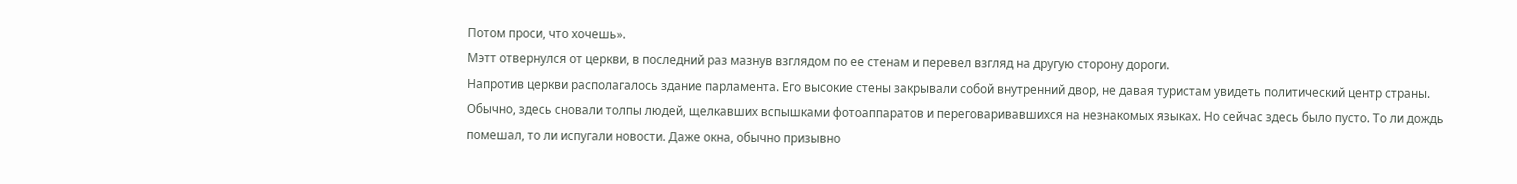Потом проси, что хочешь».
Мэтт отвернулся от церкви, в последний раз мазнув взглядом по ее стенам и перевел взгляд на другую сторону дороги.
Напротив церкви располагалось здание парламента. Его высокие стены закрывали собой внутренний двор, не давая туристам увидеть политический центр страны. Обычно, здесь сновали толпы людей, щелкавших вспышками фотоаппаратов и переговаривавшихся на незнакомых языках. Но сейчас здесь было пусто. То ли дождь помешал, то ли испугали новости. Даже окна, обычно призывно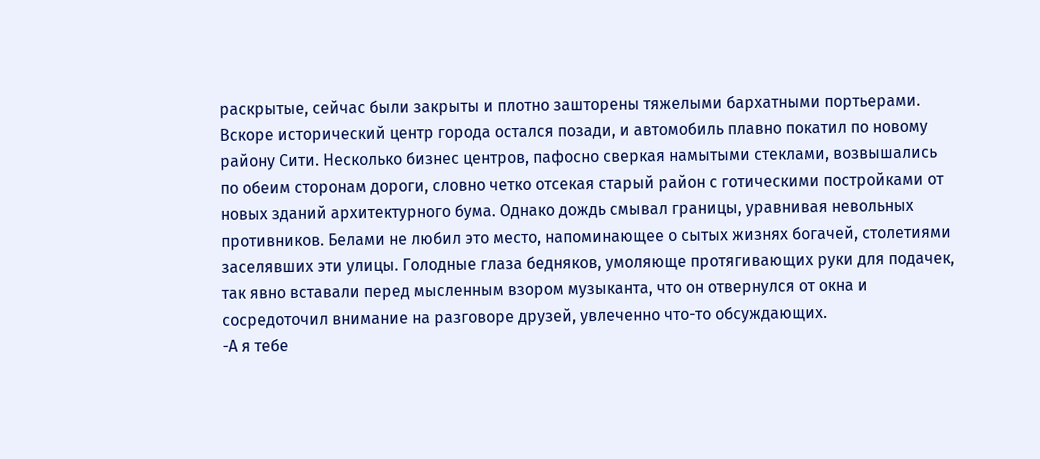раскрытые, сейчас были закрыты и плотно зашторены тяжелыми бархатными портьерами.
Вскоре исторический центр города остался позади, и автомобиль плавно покатил по новому району Сити. Несколько бизнес центров, пафосно сверкая намытыми стеклами, возвышались по обеим сторонам дороги, словно четко отсекая старый район с готическими постройками от новых зданий архитектурного бума. Однако дождь смывал границы, уравнивая невольных противников. Белами не любил это место, напоминающее о сытых жизнях богачей, столетиями заселявших эти улицы. Голодные глаза бедняков, умоляюще протягивающих руки для подачек, так явно вставали перед мысленным взором музыканта, что он отвернулся от окна и сосредоточил внимание на разговоре друзей, увлеченно что-то обсуждающих.
-А я тебе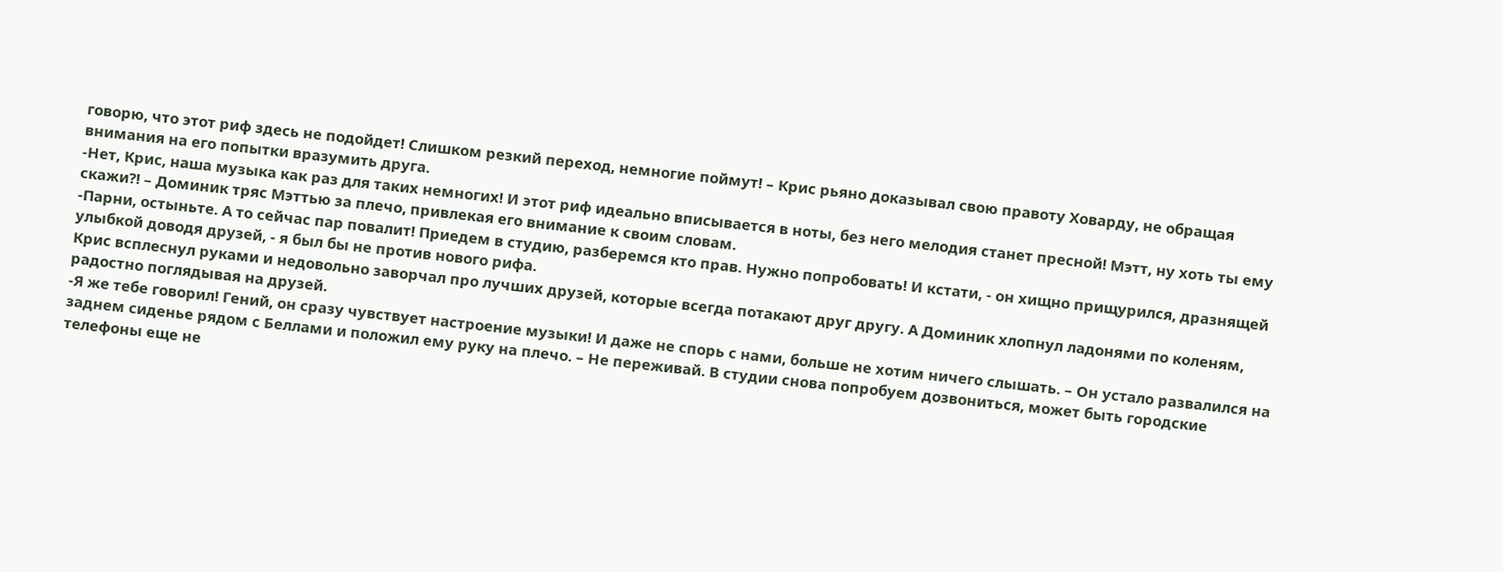говорю, что этот риф здесь не подойдет! Слишком резкий переход, немногие поймут! – Крис рьяно доказывал свою правоту Ховарду, не обращая внимания на его попытки вразумить друга.
-Нет, Крис, наша музыка как раз для таких немногих! И этот риф идеально вписывается в ноты, без него мелодия станет пресной! Мэтт, ну хоть ты ему скажи?! – Доминик тряс Мэттью за плечо, привлекая его внимание к своим словам.
-Парни, остыньте. А то сейчас пар повалит! Приедем в студию, разберемся кто прав. Нужно попробовать! И кстати, - он хищно прищурился, дразнящей улыбкой доводя друзей, - я был бы не против нового рифа.
Крис всплеснул руками и недовольно заворчал про лучших друзей, которые всегда потакают друг другу. А Доминик хлопнул ладонями по коленям, радостно поглядывая на друзей.
-Я же тебе говорил! Гений, он сразу чувствует настроение музыки! И даже не спорь с нами, больше не хотим ничего слышать. – Он устало развалился на заднем сиденье рядом с Беллами и положил ему руку на плечо. – Не переживай. В студии снова попробуем дозвониться, может быть городские телефоны еще не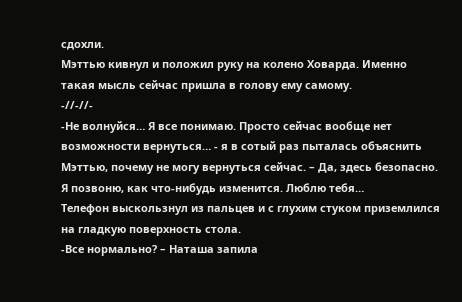сдохли.
Мэттью кивнул и положил руку на колено Ховарда. Именно такая мысль сейчас пришла в голову ему самому.
-//-//-
-Не волнуйся… Я все понимаю. Просто сейчас вообще нет возможности вернуться… - я в сотый раз пыталась объяснить Мэттью, почему не могу вернуться сейчас. – Да, здесь безопасно. Я позвоню, как что-нибудь изменится. Люблю тебя…
Телефон выскользнул из пальцев и с глухим стуком приземлился на гладкую поверхность стола.
-Все нормально? – Наташа запила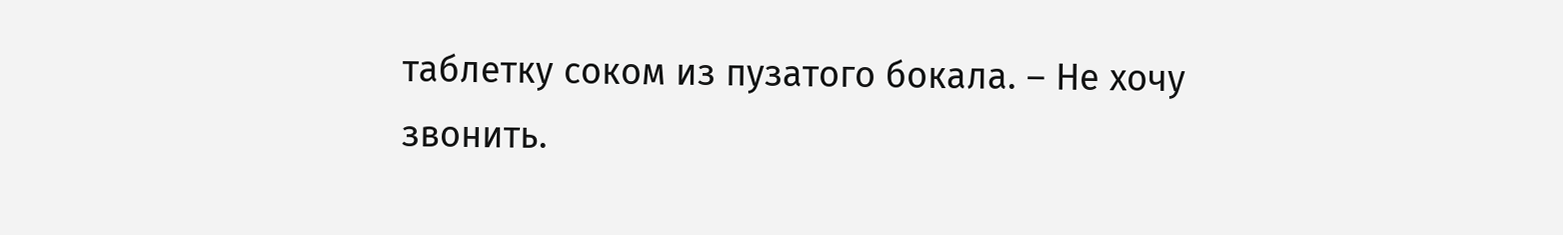таблетку соком из пузатого бокала. – Не хочу звонить.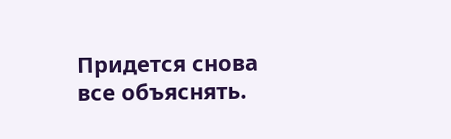Придется снова все объяснять.